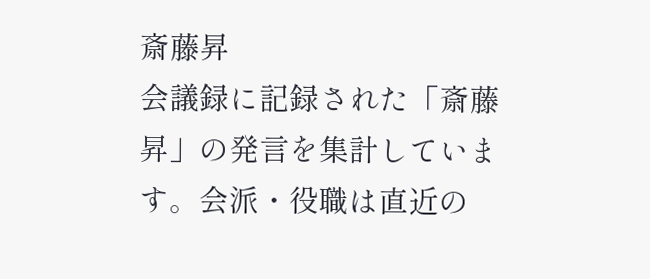斎藤昇
会議録に記録された「斎藤昇」の発言を集計しています。会派・役職は直近の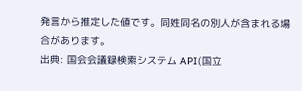発言から推定した値です。同姓同名の別人が含まれる場合があります。
出典: 国会会議録検索システム API(国立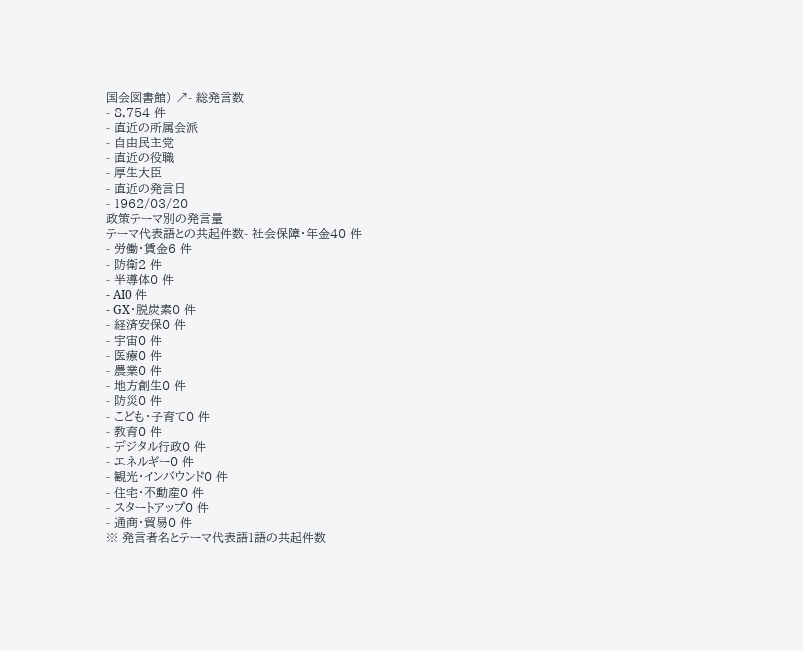国会図書館) ↗- 総発言数
- 8,754 件
- 直近の所属会派
- 自由民主党
- 直近の役職
- 厚生大臣
- 直近の発言日
- 1962/03/20
政策テーマ別の発言量
テーマ代表語との共起件数- 社会保障・年金40 件
- 労働・賃金6 件
- 防衛2 件
- 半導体0 件
- AI0 件
- GX・脱炭素0 件
- 経済安保0 件
- 宇宙0 件
- 医療0 件
- 農業0 件
- 地方創生0 件
- 防災0 件
- こども・子育て0 件
- 教育0 件
- デジタル行政0 件
- エネルギー0 件
- 観光・インバウンド0 件
- 住宅・不動産0 件
- スタートアップ0 件
- 通商・貿易0 件
※ 発言者名とテーマ代表語1語の共起件数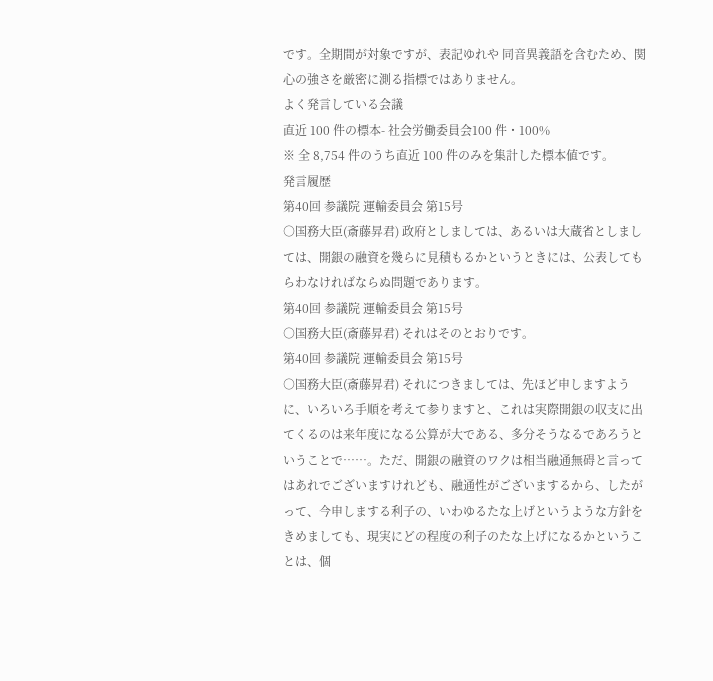です。全期間が対象ですが、表記ゆれや 同音異義語を含むため、関心の強さを厳密に測る指標ではありません。
よく発言している会議
直近 100 件の標本- 社会労働委員会100 件・100%
※ 全 8,754 件のうち直近 100 件のみを集計した標本値です。
発言履歴
第40回 参議院 運輸委員会 第15号
○国務大臣(斎藤昇君) 政府としましては、あるいは大蔵省としましては、開銀の融資を幾らに見積もるかというときには、公表してもらわなければならぬ問題であります。
第40回 参議院 運輸委員会 第15号
○国務大臣(斎藤昇君) それはそのとおりです。
第40回 参議院 運輸委員会 第15号
○国務大臣(斎藤昇君) それにつきましては、先ほど申しますように、いろいろ手順を考えて参りますと、これは実際開銀の収支に出てくるのは来年度になる公算が大である、多分そうなるであろうということで……。ただ、開銀の融資のワクは相当融通無碍と言ってはあれでございますけれども、融通性がございまするから、したがって、今申しまする利子の、いわゆるたな上げというような方針をきめましても、現実にどの程度の利子のたな上げになるかということは、個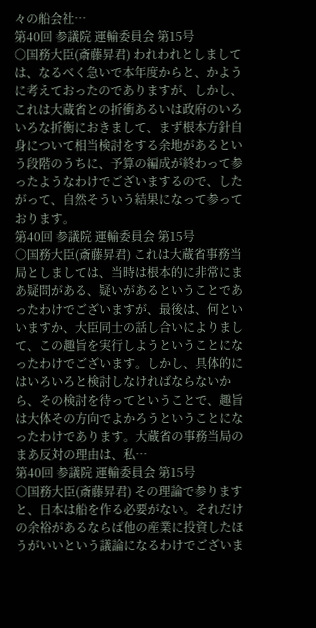々の船会社…
第40回 参議院 運輸委員会 第15号
○国務大臣(斎藤昇君) われわれとしましては、なるべく急いで本年度からと、かように考えておったのでありますが、しかし、これは大蔵省との折衝あるいは政府のいろいろな折衡におきまして、まず根本方針自身について相当検討をする余地があるという段階のうちに、予算の編成が終わって参ったようなわけでございまするので、したがって、自然そういう結果になって参っております。
第40回 参議院 運輸委員会 第15号
○国務大臣(斎藤昇君) これは大蔵省事務当局としましては、当時は根本的に非常にまあ疑問がある、疑いがあるということであったわけでございますが、最後は、何といいますか、大臣同士の話し合いによりまして、この趣旨を実行しようということになったわけでございます。しかし、具体的にはいろいろと検討しなければならないから、その検討を待ってということで、趣旨は大体その方向でよかろうということになったわけであります。大蔵省の事務当局のまあ反対の理由は、私…
第40回 参議院 運輸委員会 第15号
○国務大臣(斎藤昇君) その理論で参りますと、日本は船を作る必要がない。それだけの余裕があるならば他の産業に投資したほうがいいという議論になるわけでございま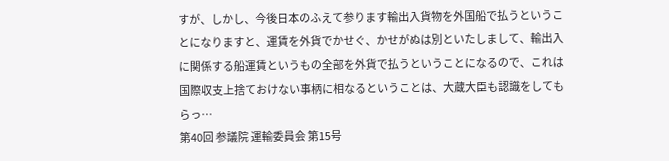すが、しかし、今後日本のふえて参ります輸出入貨物を外国船で払うということになりますと、運賃を外貨でかせぐ、かせがぬは別といたしまして、輸出入に関係する船運賃というもの全部を外貨で払うということになるので、これは国際収支上捨ておけない事柄に相なるということは、大蔵大臣も認識をしてもらっ…
第40回 参議院 運輸委員会 第15号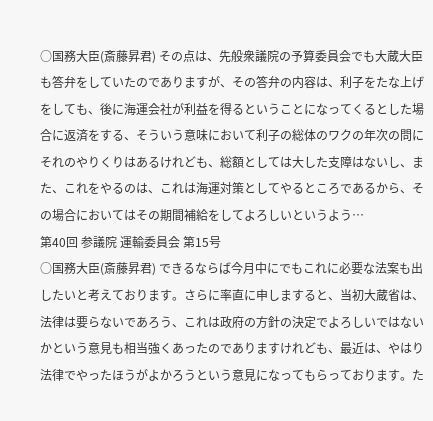○国務大臣(斎藤昇君) その点は、先般衆議院の予算委員会でも大蔵大臣も答弁をしていたのでありますが、その答弁の内容は、利子をたな上げをしても、後に海運会社が利益を得るということになってくるとした場合に返済をする、そういう意味において利子の総体のワクの年次の問にそれのやりくりはあるけれども、総額としては大した支障はないし、また、これをやるのは、これは海運対策としてやるところであるから、その場合においてはその期間補給をしてよろしいというよう…
第40回 参議院 運輸委員会 第15号
○国務大臣(斎藤昇君) できるならば今月中にでもこれに必要な法案も出したいと考えております。さらに率直に申しますると、当初大蔵省は、法律は要らないであろう、これは政府の方針の決定でよろしいではないかという意見も相当強くあったのでありますけれども、最近は、やはり法律でやったほうがよかろうという意見になってもらっております。た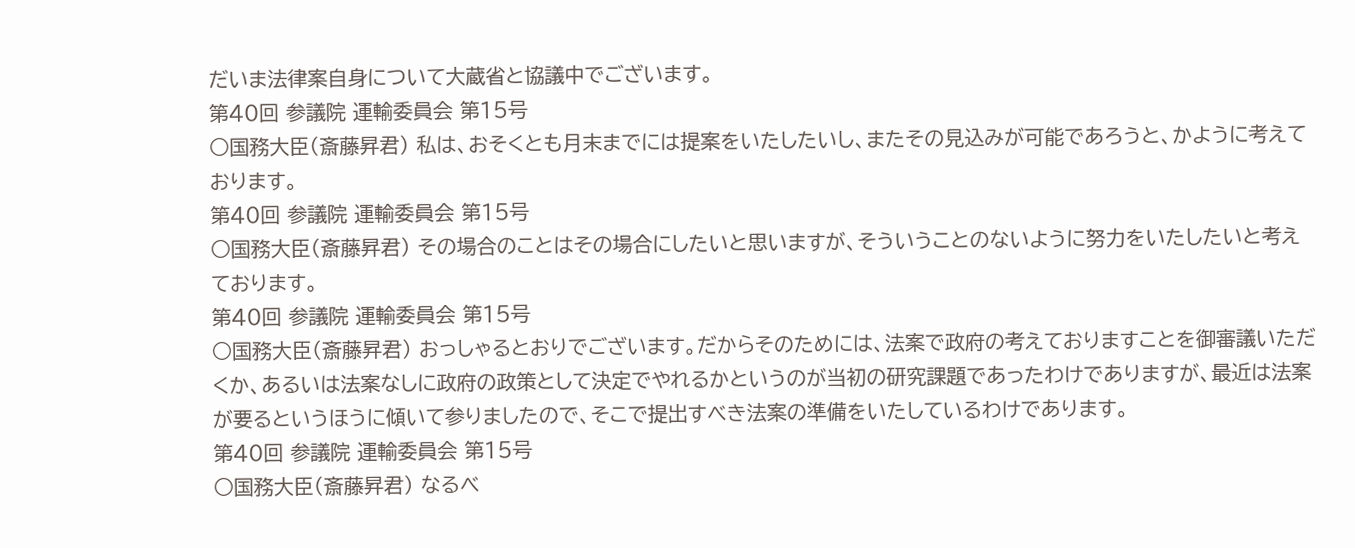だいま法律案自身について大蔵省と協議中でございます。
第40回 参議院 運輸委員会 第15号
○国務大臣(斎藤昇君) 私は、おそくとも月末までには提案をいたしたいし、またその見込みが可能であろうと、かように考えております。
第40回 参議院 運輸委員会 第15号
○国務大臣(斎藤昇君) その場合のことはその場合にしたいと思いますが、そういうことのないように努力をいたしたいと考えております。
第40回 参議院 運輸委員会 第15号
○国務大臣(斎藤昇君) おっしゃるとおりでございます。だからそのためには、法案で政府の考えておりますことを御審議いただくか、あるいは法案なしに政府の政策として決定でやれるかというのが当初の研究課題であったわけでありますが、最近は法案が要るというほうに傾いて参りましたので、そこで提出すべき法案の準備をいたしているわけであります。
第40回 参議院 運輸委員会 第15号
○国務大臣(斎藤昇君) なるべ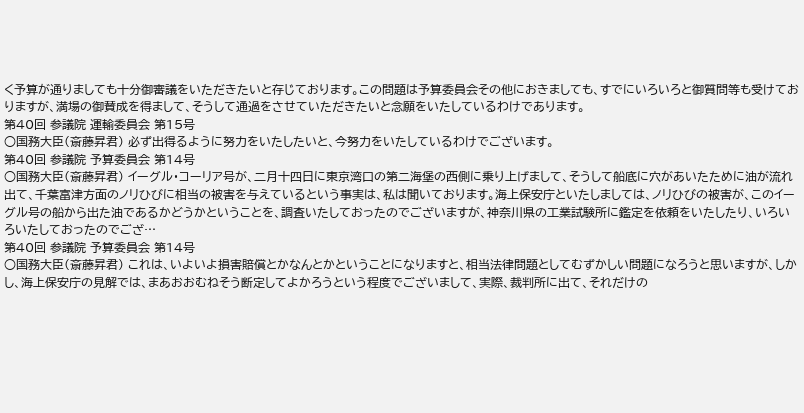く予算が通りましても十分御審議をいただきたいと存じております。この問題は予算委員会その他におきましても、すでにいろいろと御質問等も受けておりますが、満場の御賛成を得まして、そうして通過をさせていただきたいと念願をいたしているわけであります。
第40回 参議院 運輸委員会 第15号
○国務大臣(斎藤昇君) 必ず出得るように努力をいたしたいと、今努力をいたしているわけでございます。
第40回 参議院 予算委員会 第14号
○国務大臣(斎藤昇君) イーグル・コーリア号が、二月十四日に東京湾口の第二海堡の西側に乗り上げまして、そうして船底に穴があいたために油が流れ出て、千葉富津方面のノリひびに相当の被害を与えているという事実は、私は聞いております。海上保安庁といたしましては、ノリひびの被害が、このイーグル号の船から出た油であるかどうかということを、調査いたしておったのでございますが、神奈川県の工業試験所に鑑定を依頼をいたしたり、いろいろいたしておったのでござ…
第40回 参議院 予算委員会 第14号
○国務大臣(斎藤昇君) これは、いよいよ損害賠償とかなんとかということになりますと、相当法律問題としてむずかしい問題になろうと思いますが、しかし、海上保安庁の見解では、まあおおむねそう断定してよかろうという程度でございまして、実際、裁判所に出て、それだけの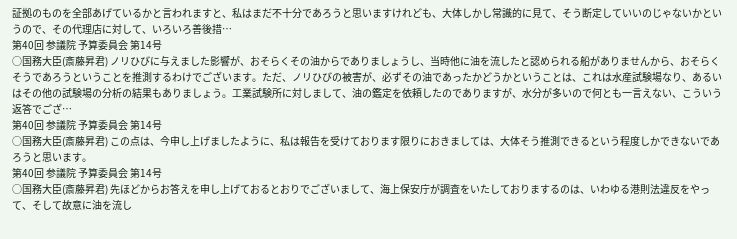証拠のものを全部あげているかと言われますと、私はまだ不十分であろうと思いますけれども、大体しかし常識的に見て、そう断定していいのじゃないかというので、その代理店に対して、いろいろ善後措…
第40回 参議院 予算委員会 第14号
○国務大臣(斎藤昇君) ノリひびに与えました影響が、おそらくその油からでありましょうし、当時他に油を流したと認められる船がありませんから、おそらくそうであろうということを推測するわけでございます。ただ、ノリひびの被害が、必ずその油であったかどうかということは、これは水産試験場なり、あるいはその他の試験場の分析の結果もありましょう。工業試験所に対しまして、油の鑑定を依頼したのでありますが、水分が多いので何とも一言えない、こういう返答でござ…
第40回 参議院 予算委員会 第14号
○国務大臣(斎藤昇君) この点は、今申し上げましたように、私は報告を受けております限りにおきましては、大体そう推測できるという程度しかできないであろうと思います。
第40回 参議院 予算委員会 第14号
○国務大臣(斎藤昇君) 先ほどからお答えを申し上げておるとおりでございまして、海上保安庁が調査をいたしておりまするのは、いわゆる港則法違反をやって、そして故意に油を流し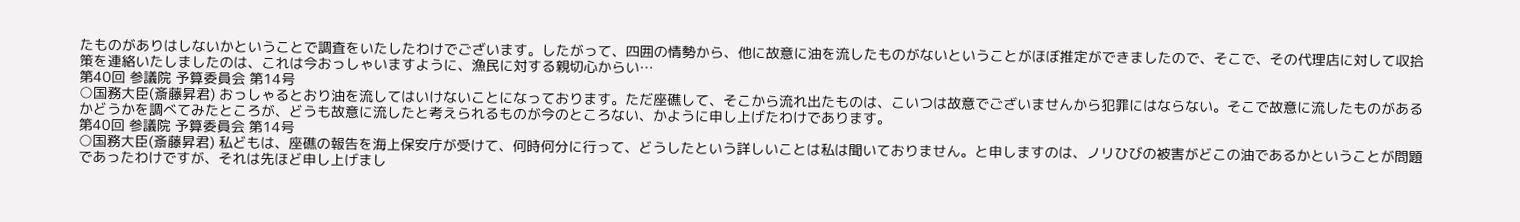たものがありはしないかということで調査をいたしたわけでございます。したがって、四囲の情勢から、他に故意に油を流したものがないということがほぼ推定ができましたので、そこで、その代理店に対して収拾策を連絡いたしましたのは、これは今おっしゃいますように、漁民に対する親切心からい…
第40回 参議院 予算委員会 第14号
○国務大臣(斎藤昇君) おっしゃるとおり油を流してはいけないことになっております。ただ座礁して、そこから流れ出たものは、こいつは故意でございませんから犯罪にはならない。そこで故意に流したものがあるかどうかを調べてみたところが、どうも故意に流したと考えられるものが今のところない、かように申し上げたわけであります。
第40回 参議院 予算委員会 第14号
○国務大臣(斎藤昇君) 私どもは、座礁の報告を海上保安庁が受けて、何時何分に行って、どうしたという詳しいことは私は聞いておりません。と申しますのは、ノリひびの被害がどこの油であるかということが問題であったわけですが、それは先ほど申し上げまし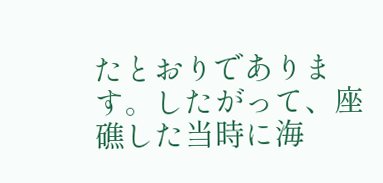たとおりであります。したがって、座礁した当時に海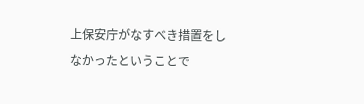上保安庁がなすべき措置をしなかったということで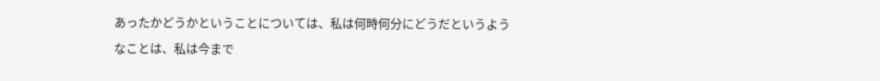あったかどうかということについては、私は何時何分にどうだというようなことは、私は今まで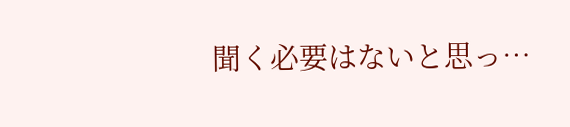聞く必要はないと思っ…